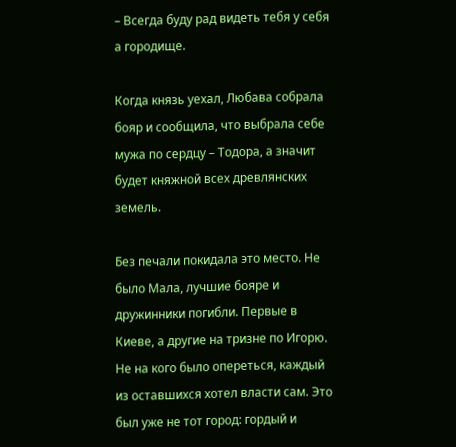– Всегда буду рад видеть тебя у себя а городище.

Когда князь уехал, Любава собрала бояр и сообщила, что выбрала себе мужа по сердцу – Тодора, а значит будет княжной всех древлянских земель.

Без печали покидала это место. Не было Мала, лучшие бояре и дружинники погибли. Первые в Киеве, а другие на тризне по Игорю. Не на кого было опереться, каждый из оставшихся хотел власти сам. Это был уже не тот город: гордый и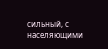сильный, с населяющими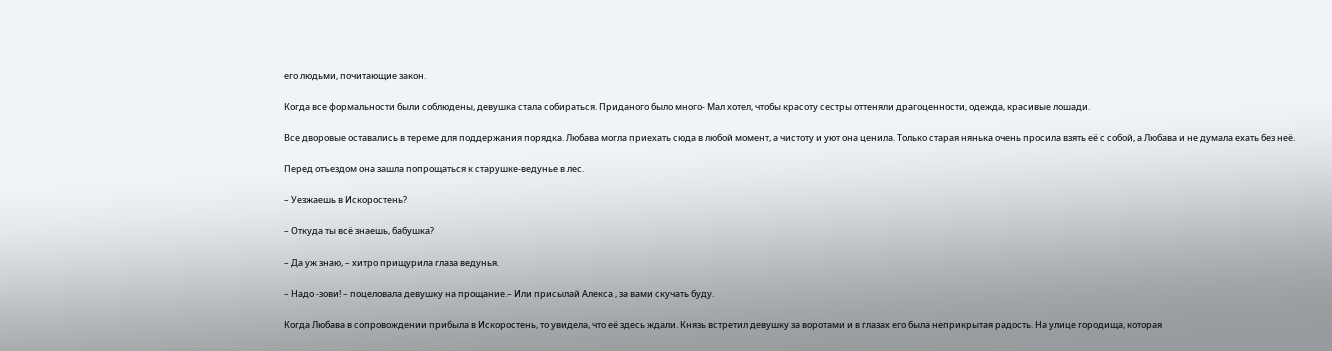его людьми, почитающие закон.

Когда все формальности были соблюдены, девушка стала собираться. Приданого было много- Мал хотел, чтобы красоту сестры оттеняли драгоценности, одежда, красивые лошади.

Все дворовые оставались в тереме для поддержания порядка. Любава могла приехать сюда в любой момент, а чистоту и уют она ценила. Только старая нянька очень просила взять её с собой, а Любава и не думала ехать без неё.

Перед отъездом она зашла попрощаться к старушке-ведунье в лес.

– Уезжаешь в Искоростень?

– Откуда ты всё знаешь, бабушка?

– Да уж знаю, – хитро прищурила глаза ведунья.

– Надо -зови! – поцеловала девушку на прощание.– Или присылай Алекса , за вами скучать буду.

Когда Любава в сопровождении прибыла в Искоростень, то увидела, что её здесь ждали. Князь встретил девушку за воротами и в глазах его была неприкрытая радость. На улице городища, которая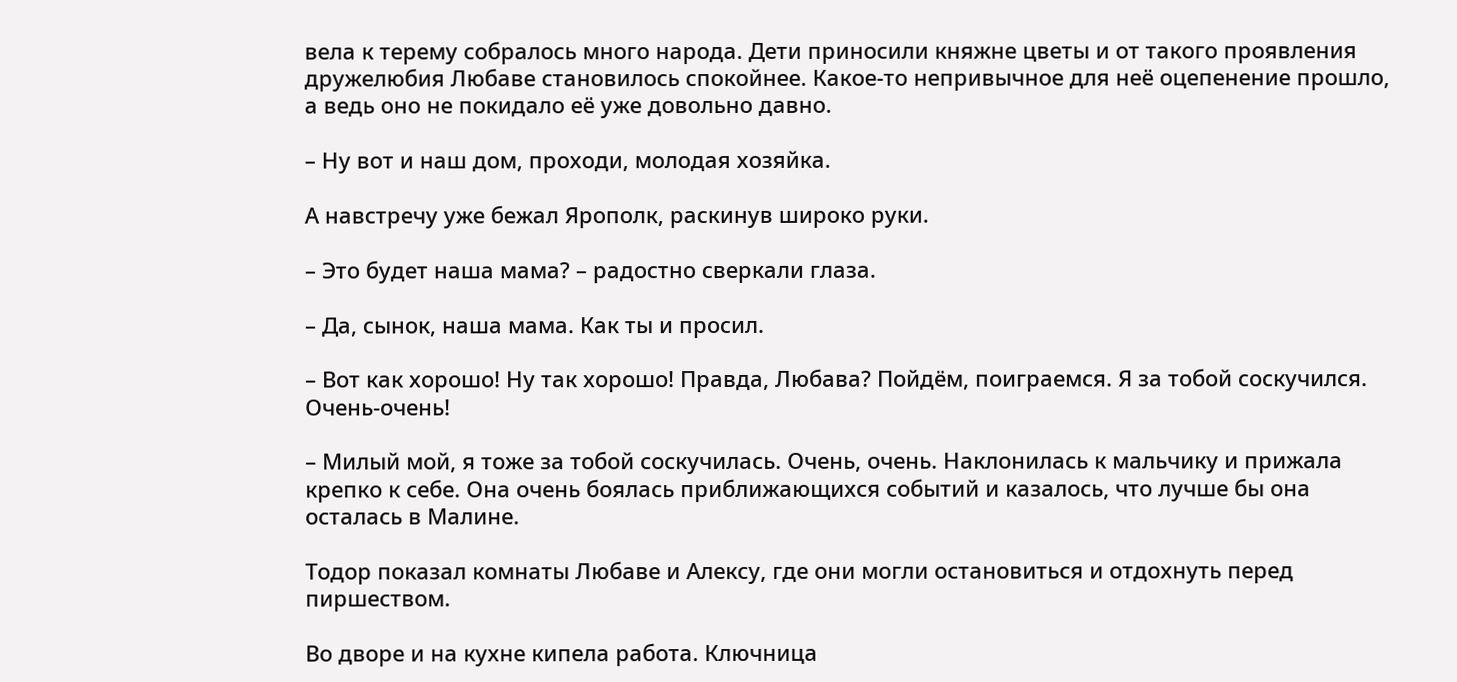вела к терему собралось много народа. Дети приносили княжне цветы и от такого проявления дружелюбия Любаве становилось спокойнее. Какое-то непривычное для неё оцепенение прошло, а ведь оно не покидало её уже довольно давно.

– Ну вот и наш дом, проходи, молодая хозяйка.

А навстречу уже бежал Ярополк, раскинув широко руки.

– Это будет наша мама? – радостно сверкали глаза.

– Да, сынок, наша мама. Как ты и просил.

– Вот как хорошо! Ну так хорошо! Правда, Любава? Пойдём, поиграемся. Я за тобой соскучился. Очень-очень!

– Милый мой, я тоже за тобой соскучилась. Очень, очень. Наклонилась к мальчику и прижала крепко к себе. Она очень боялась приближающихся событий и казалось, что лучше бы она осталась в Малине.

Тодор показал комнаты Любаве и Алексу, где они могли остановиться и отдохнуть перед пиршеством.

Во дворе и на кухне кипела работа. Ключница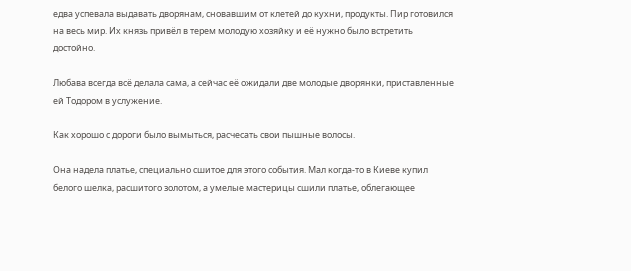едва успевала выдавать дворянам, сновавшим от клетей до кухни, продукты. Пир готовился на весь мир. Их князь привёл в терем молодую хозяйку и её нужно было встретить достойно.

Любава всегда всё делала сама, а сейчас её ожидали две молодые дворянки, приставленные ей Тодором в услужение.

Как хорошо с дороги было вымыться, расчесать свои пышные волосы.

Она надела платье, специально сшитое для этого события. Мал когда-то в Киеве купил белого шелка, расшитого золотом, а умелые мастерицы сшили платье, облегающее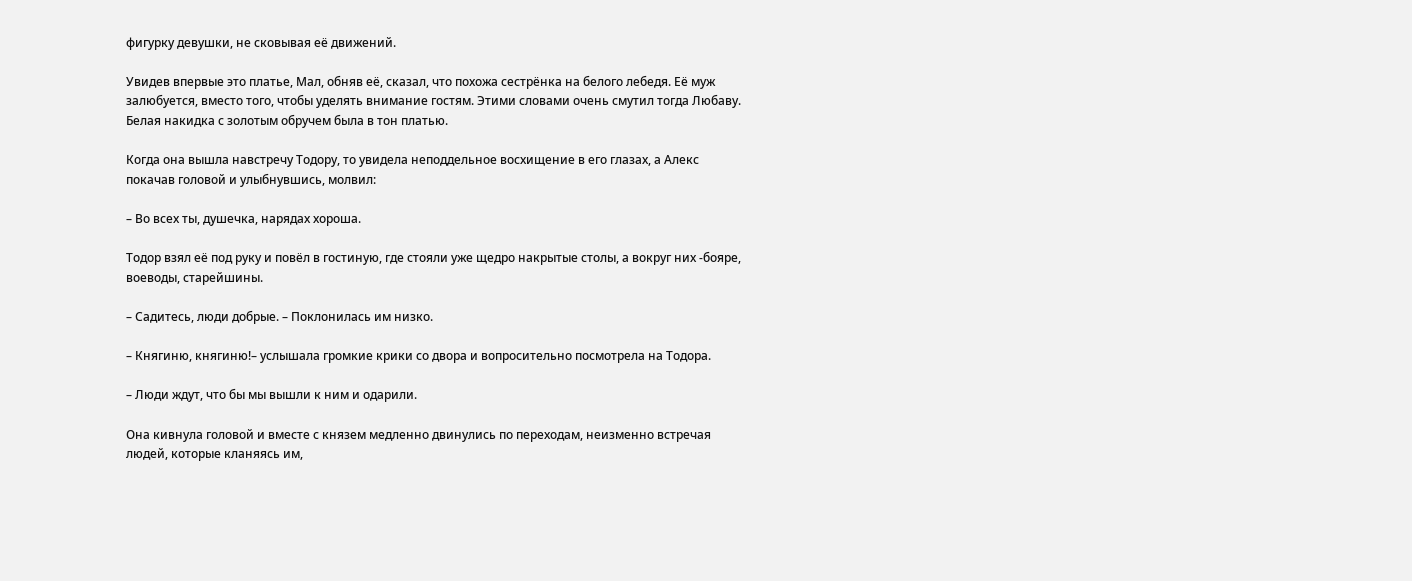фигурку девушки, не сковывая её движений.

Увидев впервые это платье, Мал, обняв её, сказал, что похожа сестрёнка на белого лебедя. Её муж залюбуется, вместо того, чтобы уделять внимание гостям. Этими словами очень смутил тогда Любаву. Белая накидка с золотым обручем была в тон платью.

Когда она вышла навстречу Тодору, то увидела неподдельное восхищение в его глазах, а Алекс покачав головой и улыбнувшись, молвил:

– Во всех ты, душечка, нарядах хороша.

Тодор взял её под руку и повёл в гостиную, где стояли уже щедро накрытые столы, а вокруг них -бояре, воеводы, старейшины.

– Садитесь, люди добрые. – Поклонилась им низко.

– Княгиню, княгиню!– услышала громкие крики со двора и вопросительно посмотрела на Тодора.

– Люди ждут, что бы мы вышли к ним и одарили.

Она кивнула головой и вместе с князем медленно двинулись по переходам, неизменно встречая людей, которые кланяясь им,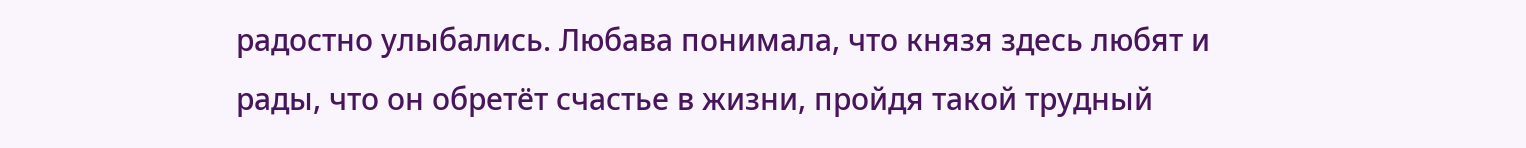радостно улыбались. Любава понимала, что князя здесь любят и рады, что он обретёт счастье в жизни, пройдя такой трудный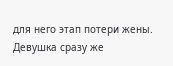для него этап потери жены. Девушка сразу же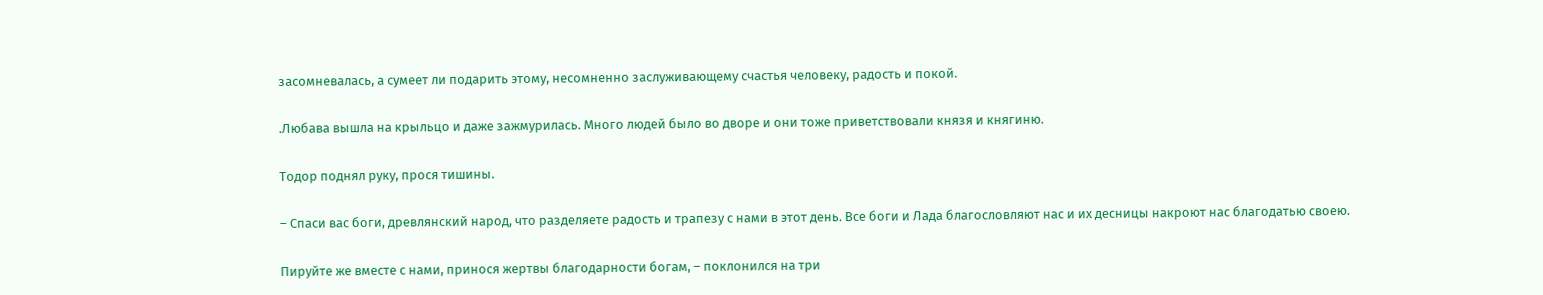засомневалась, а сумеет ли подарить этому, несомненно заслуживающему счастья человеку, радость и покой.

.Любава вышла на крыльцо и даже зажмурилась. Много людей было во дворе и они тоже приветствовали князя и княгиню.

Тодор поднял руку, прося тишины.

– Спаси вас боги, древлянский народ, что разделяете радость и трапезу с нами в этот день. Все боги и Лада благословляют нас и их десницы накроют нас благодатью своею.

Пируйте же вместе с нами, принося жертвы благодарности богам, – поклонился на три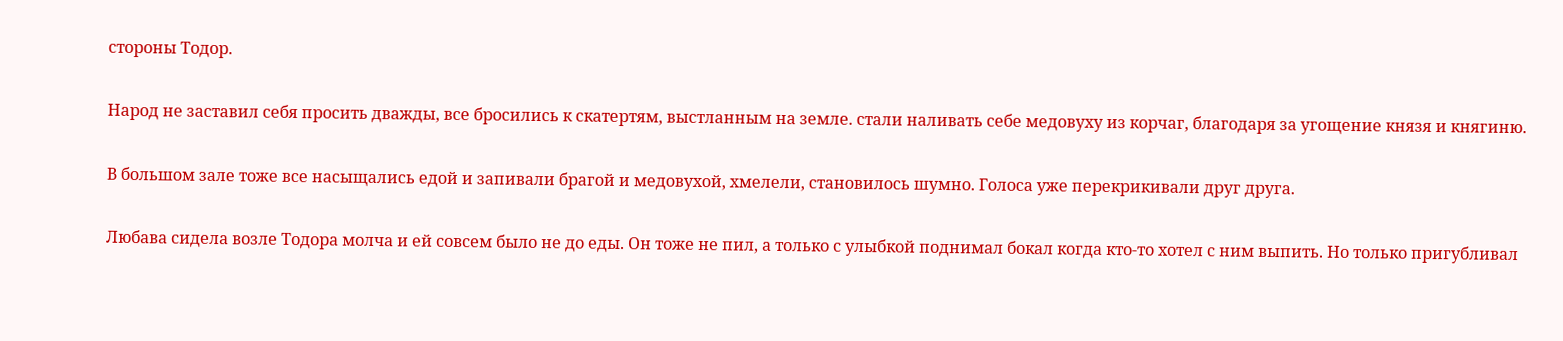стороны Тодор.

Народ не заставил себя просить дважды, все бросились к скатертям, выстланным на земле. стали наливать себе медовуху из корчаг, благодаря за угощение князя и княгиню.

В большом зале тоже все насыщались едой и запивали брагой и медовухой, хмелели, становилось шумно. Голоса уже перекрикивали друг друга.

Любава сидела возле Тодора молча и ей совсем было не до еды. Он тоже не пил, а только с улыбкой поднимал бокал когда кто-то хотел с ним выпить. Но только пригубливал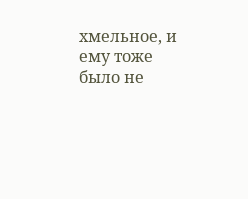хмельное, и ему тоже было не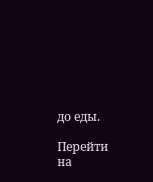до еды.

Перейти на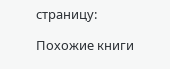страницу:

Похожие книги